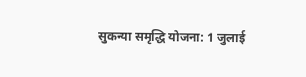सुकन्या समृद्धि योजना: 1 जुलाई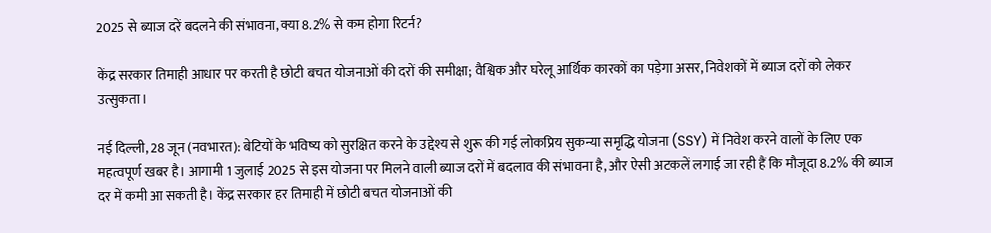2025 से ब्याज दरें बदलने की संभावना, क्या 8.2% से कम होगा रिटर्न?

केंद्र सरकार तिमाही आधार पर करती है छोटी बचत योजनाओं की दरों की समीक्षा; वैश्विक और घरेलू आर्थिक कारकों का पड़ेगा असर, निवेशकों में ब्याज दरों को लेकर उत्सुकता।

नई दिल्ली, 28 जून (नवभारत): बेटियों के भविष्य को सुरक्षित करने के उद्देश्य से शुरू की गई लोकप्रिय सुकन्या समृद्धि योजना (SSY) में निवेश करने वालों के लिए एक महत्वपूर्ण खबर है। आगामी 1 जुलाई 2025 से इस योजना पर मिलने वाली ब्याज दरों में बदलाव की संभावना है, और ऐसी अटकलें लगाई जा रही हैं कि मौजूदा 8.2% की ब्याज दर में कमी आ सकती है। केंद्र सरकार हर तिमाही में छोटी बचत योजनाओं की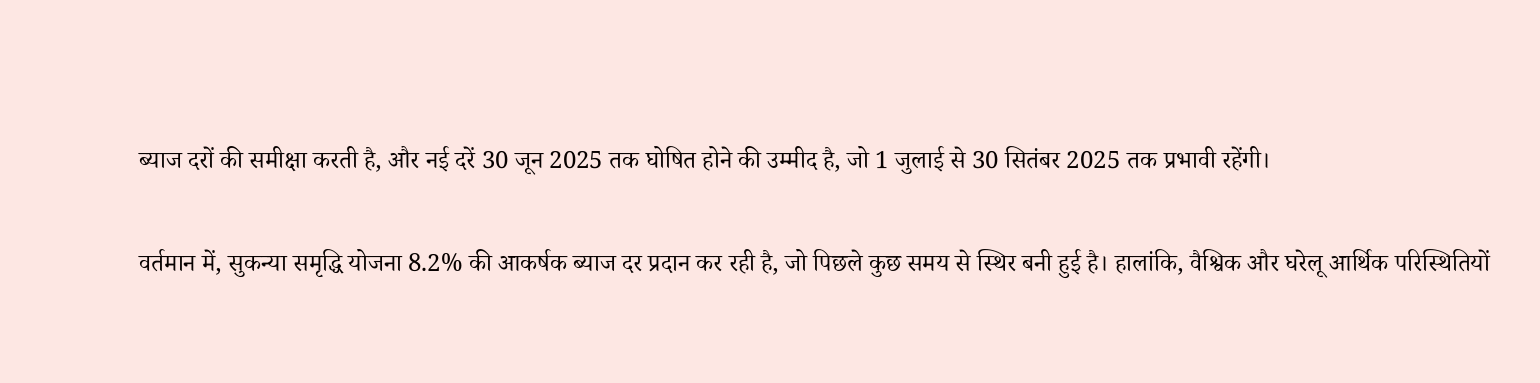ब्याज दरों की समीक्षा करती है, और नई दरें 30 जून 2025 तक घोषित होने की उम्मीद है, जो 1 जुलाई से 30 सितंबर 2025 तक प्रभावी रहेंगी।

वर्तमान में, सुकन्या समृद्धि योजना 8.2% की आकर्षक ब्याज दर प्रदान कर रही है, जो पिछले कुछ समय से स्थिर बनी हुई है। हालांकि, वैश्विक और घरेलू आर्थिक परिस्थितियों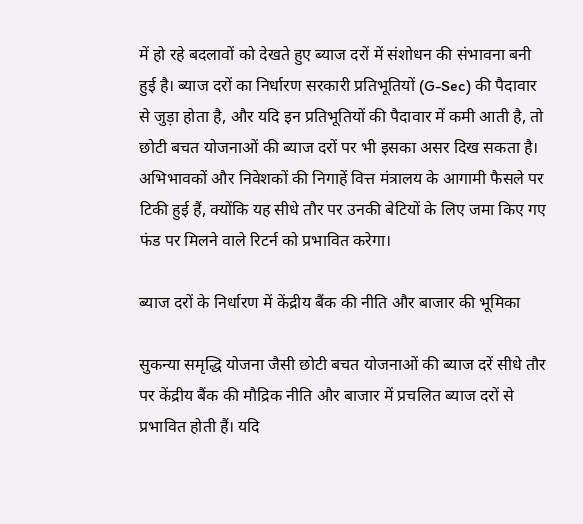में हो रहे बदलावों को देखते हुए ब्याज दरों में संशोधन की संभावना बनी हुई है। ब्याज दरों का निर्धारण सरकारी प्रतिभूतियों (G-Sec) की पैदावार से जुड़ा होता है, और यदि इन प्रतिभूतियों की पैदावार में कमी आती है, तो छोटी बचत योजनाओं की ब्याज दरों पर भी इसका असर दिख सकता है। अभिभावकों और निवेशकों की निगाहें वित्त मंत्रालय के आगामी फैसले पर टिकी हुई हैं, क्योंकि यह सीधे तौर पर उनकी बेटियों के लिए जमा किए गए फंड पर मिलने वाले रिटर्न को प्रभावित करेगा।

ब्याज दरों के निर्धारण में केंद्रीय बैंक की नीति और बाजार की भूमिका

सुकन्या समृद्धि योजना जैसी छोटी बचत योजनाओं की ब्याज दरें सीधे तौर पर केंद्रीय बैंक की मौद्रिक नीति और बाजार में प्रचलित ब्याज दरों से प्रभावित होती हैं। यदि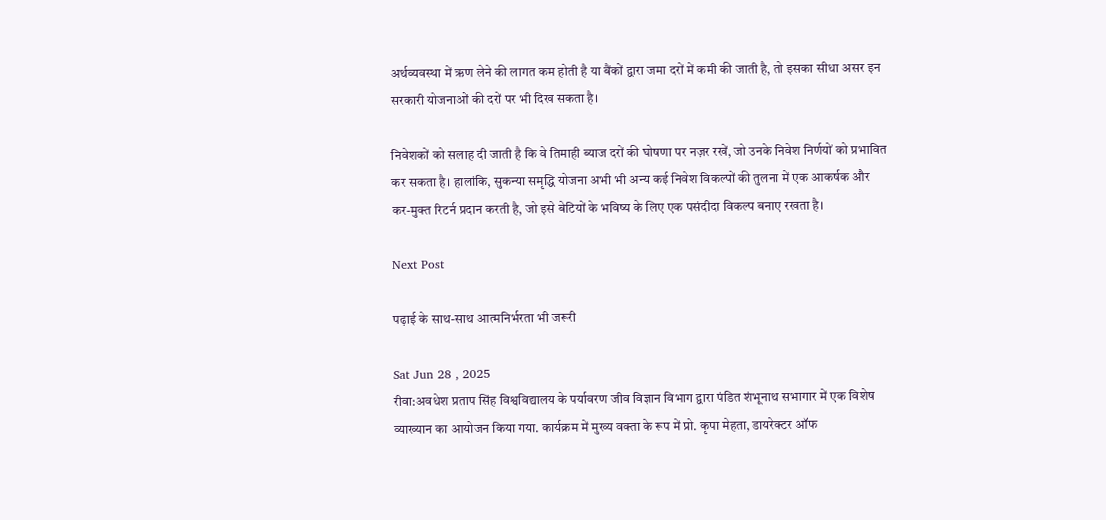अर्थव्यवस्था में ऋण लेने की लागत कम होती है या बैंकों द्वारा जमा दरों में कमी की जाती है, तो इसका सीधा असर इन सरकारी योजनाओं की दरों पर भी दिख सकता है।

निवेशकों को सलाह दी जाती है कि वे तिमाही ब्याज दरों की घोषणा पर नज़र रखें, जो उनके निवेश निर्णयों को प्रभावित कर सकता है। हालांकि, सुकन्या समृद्धि योजना अभी भी अन्य कई निवेश विकल्पों की तुलना में एक आकर्षक और कर-मुक्त रिटर्न प्रदान करती है, जो इसे बेटियों के भविष्य के लिए एक पसंदीदा विकल्प बनाए रखता है।

Next Post

पढ़ाई के साथ-साथ आत्मनिर्भरता भी जरूरी

Sat Jun 28 , 2025
रीवा:अवधेश प्रताप सिंह विश्वविद्यालय के पर्यावरण जीव विज्ञान विभाग द्वारा पंडित शंभूनाथ सभागार में एक विशेष व्याख्यान का आयोजन किया गया. कार्यक्रम में मुख्य वक्ता के रूप में प्रो. कृपा मेहता, डायरेक्टर ऑफ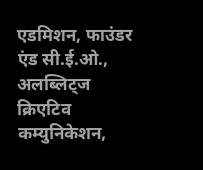एडमिशन, फाउंडर एंड सी.ई.ओ., अलब्लिट्ज क्रिएटिव कम्युनिकेशन,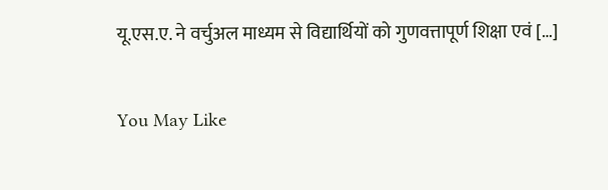यू.एस.ए. ने वर्चुअल माध्यम से विद्यार्थियों को गुणवत्तापूर्ण शिक्षा एवं […]

You May Like